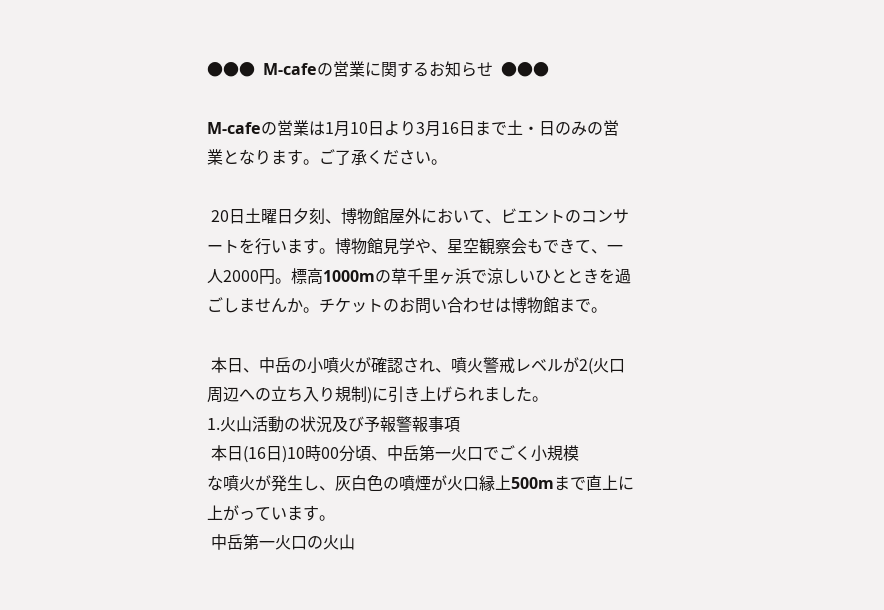●●●  M-cafeの営業に関するお知らせ  ●●●

M-cafeの営業は1月10日より3月16日まで土・日のみの営業となります。ご了承ください。

 20日土曜日夕刻、博物館屋外において、ビエントのコンサートを行います。博物館見学や、星空観察会もできて、一人2000円。標高1000mの草千里ヶ浜で涼しいひとときを過ごしませんか。チケットのお問い合わせは博物館まで。

 本日、中岳の小噴火が確認され、噴火警戒レベルが2(火口周辺への立ち入り規制)に引き上げられました。
1.火山活動の状況及び予報警報事項
 本日(16日)10時00分頃、中岳第一火口でごく小規模
な噴火が発生し、灰白色の噴煙が火口縁上500mまで直上に
上がっています。
 中岳第一火口の火山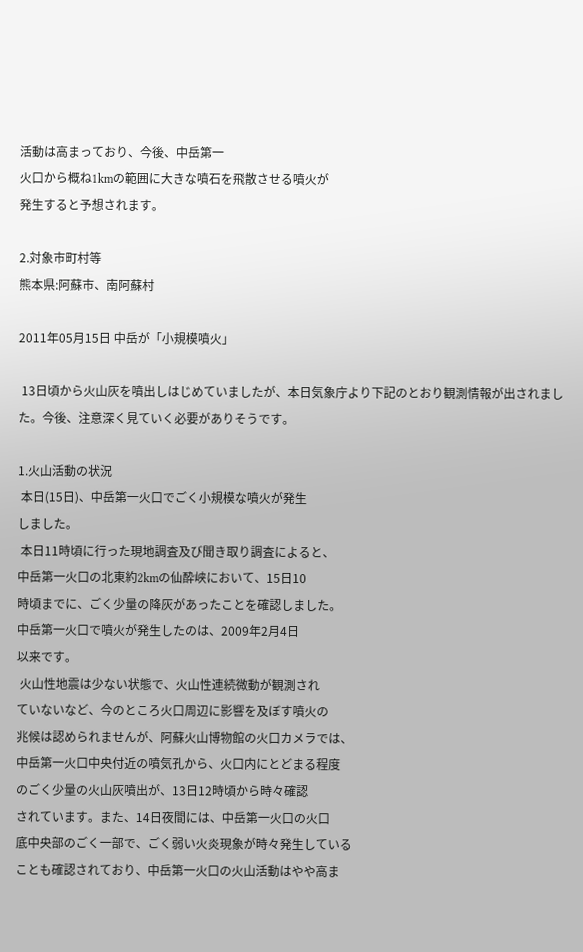活動は高まっており、今後、中岳第一
火口から概ね1kmの範囲に大きな噴石を飛散させる噴火が
発生すると予想されます。

2.対象市町村等
熊本県:阿蘇市、南阿蘇村

2011年05月15日 中岳が「小規模噴火」

 13日頃から火山灰を噴出しはじめていましたが、本日気象庁より下記のとおり観測情報が出されました。今後、注意深く見ていく必要がありそうです。

1.火山活動の状況
 本日(15日)、中岳第一火口でごく小規模な噴火が発生
しました。
 本日11時頃に行った現地調査及び聞き取り調査によると、
中岳第一火口の北東約2kmの仙酔峡において、15日10
時頃までに、ごく少量の降灰があったことを確認しました。
中岳第一火口で噴火が発生したのは、2009年2月4日
以来です。
 火山性地震は少ない状態で、火山性連続微動が観測され
ていないなど、今のところ火口周辺に影響を及ぼす噴火の
兆候は認められませんが、阿蘇火山博物館の火口カメラでは、
中岳第一火口中央付近の噴気孔から、火口内にとどまる程度
のごく少量の火山灰噴出が、13日12時頃から時々確認
されています。また、14日夜間には、中岳第一火口の火口
底中央部のごく一部で、ごく弱い火炎現象が時々発生している
ことも確認されており、中岳第一火口の火山活動はやや高ま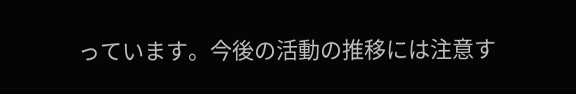っています。今後の活動の推移には注意す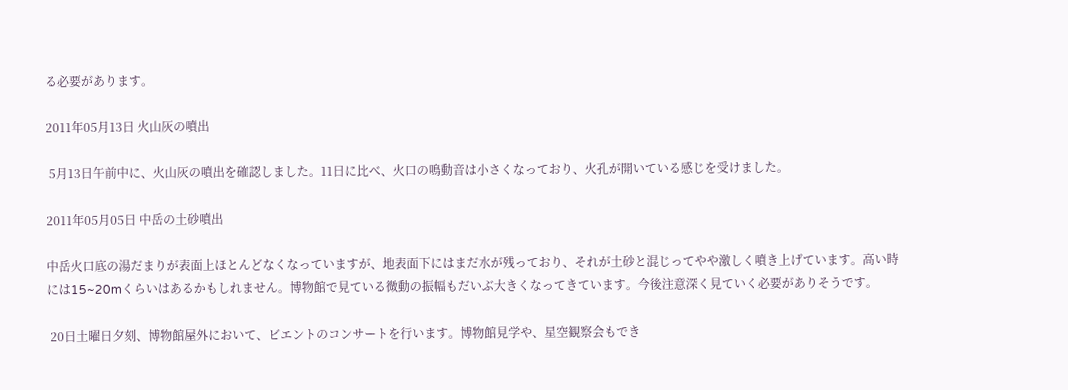る必要があります。

2011年05月13日 火山灰の噴出

 5月13日午前中に、火山灰の噴出を確認しました。11日に比べ、火口の鳴動音は小さくなっており、火孔が開いている感じを受けました。

2011年05月05日 中岳の土砂噴出

中岳火口底の湯だまりが表面上ほとんどなくなっていますが、地表面下にはまだ水が残っており、それが土砂と混じってやや激しく噴き上げています。高い時には15~20mくらいはあるかもしれません。博物館で見ている微動の振幅もだいぶ大きくなってきています。今後注意深く見ていく必要がありそうです。

 20日土曜日夕刻、博物館屋外において、ビエントのコンサートを行います。博物館見学や、星空観察会もでき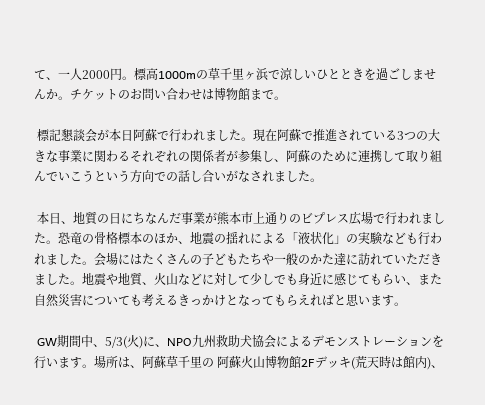て、一人2000円。標高1000mの草千里ヶ浜で涼しいひとときを過ごしませんか。チケットのお問い合わせは博物館まで。

 標記懇談会が本日阿蘇で行われました。現在阿蘇で推進されている3つの大きな事業に関わるそれぞれの関係者が参集し、阿蘇のために連携して取り組んでいこうという方向での話し合いがなされました。

 本日、地質の日にちなんだ事業が熊本市上通りのビプレス広場で行われました。恐竜の骨格標本のほか、地震の揺れによる「液状化」の実験なども行われました。会場にはたくさんの子どもたちや一般のかた達に訪れていただきました。地震や地質、火山などに対して少しでも身近に感じてもらい、また自然災害についても考えるきっかけとなってもらえればと思います。

 GW期間中、5/3(火)に、NPO九州救助犬協会によるデモンストレーションを行います。場所は、阿蘇草千里の 阿蘇火山博物館2Fデッキ(荒天時は館内)、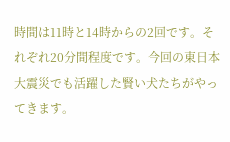時間は11時と14時からの2回です。それぞれ20分間程度です。今回の東日本大震災でも活躍した賢い犬たちがやってきます。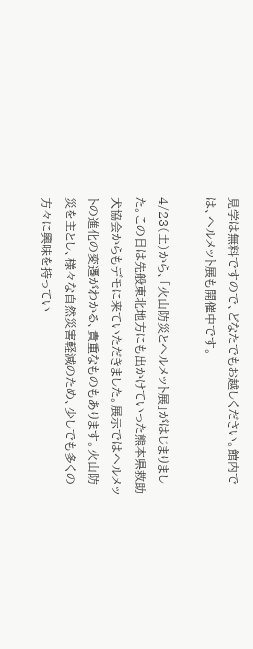見学は無料ですので、どなたでもお越しください。館内では、ヘルメット展も開催中です。

4/23(土)から、「火山防災とヘルメット展」がはじまりました。この日は先般東北地方にも出かけていった熊本県救助犬協会からもデモに来ていただきました。展示ではヘルメットの進化の変遷がわかる、貴重なものもあります。火山防災を主とし、様々な自然災害軽減のため、少しでも多くの方々に興味を持ってい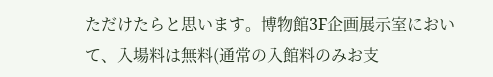ただけたらと思います。博物館3F企画展示室において、入場料は無料(通常の入館料のみお支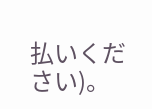払いください)。